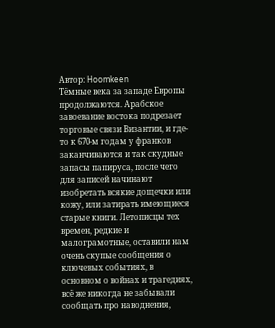Автор: Hoomkeen
Тёмные века за западе Европы продолжаются. Арабское завоевание востока подрезает торговые связи Византии, и где-то к 670-м годам у франков заканчиваются и так скудные запасы папируса, после чего для записей начинают изобретать всякие дощечки или кожу, или затирать имеющиеся старые книги. Летописцы тех времен, редкие и малограмотные, оставили нам очень скупые сообщения о ключевых событиях, в основном о войнах и трагедиях, всё же никогда не забывали сообщать про наводнения,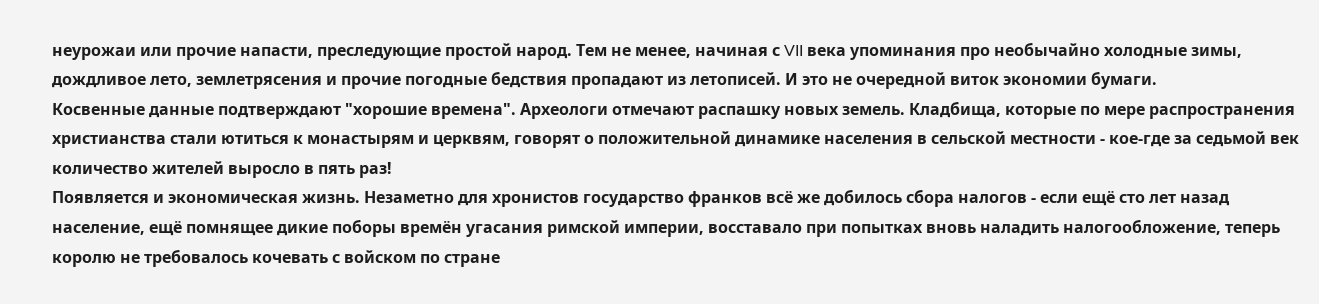неурожаи или прочие напасти, преследующие простой народ. Тем не менее, начиная с VII века упоминания про необычайно холодные зимы, дождливое лето, землетрясения и прочие погодные бедствия пропадают из летописей. И это не очередной виток экономии бумаги.
Косвенные данные подтверждают "хорошие времена". Археологи отмечают распашку новых земель. Кладбища, которые по мере распространения христианства стали ютиться к монастырям и церквям, говорят о положительной динамике населения в сельской местности - кое-где за седьмой век количество жителей выросло в пять раз!
Появляется и экономическая жизнь. Незаметно для хронистов государство франков всё же добилось сбора налогов - если ещё сто лет назад население, ещё помнящее дикие поборы времён угасания римской империи, восставало при попытках вновь наладить налогообложение, теперь королю не требовалось кочевать с войском по стране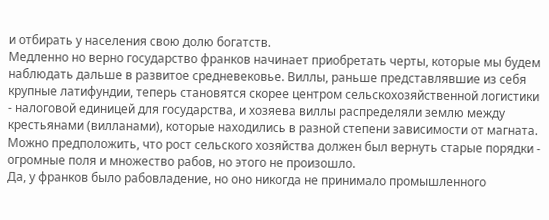и отбирать у населения свою долю богатств.
Медленно но верно государство франков начинает приобретать черты, которые мы будем наблюдать дальше в развитое средневековье. Виллы, раньше представлявшие из себя крупные латифундии, теперь становятся скорее центром сельскохозяйственной логистики - налоговой единицей для государства, и хозяева виллы распределяли землю между крестьянами (вилланами), которые находились в разной степени зависимости от магната. Можно предположить, что рост сельского хозяйства должен был вернуть старые порядки - огромные поля и множество рабов, но этого не произошло.
Да, у франков было рабовладение, но оно никогда не принимало промышленного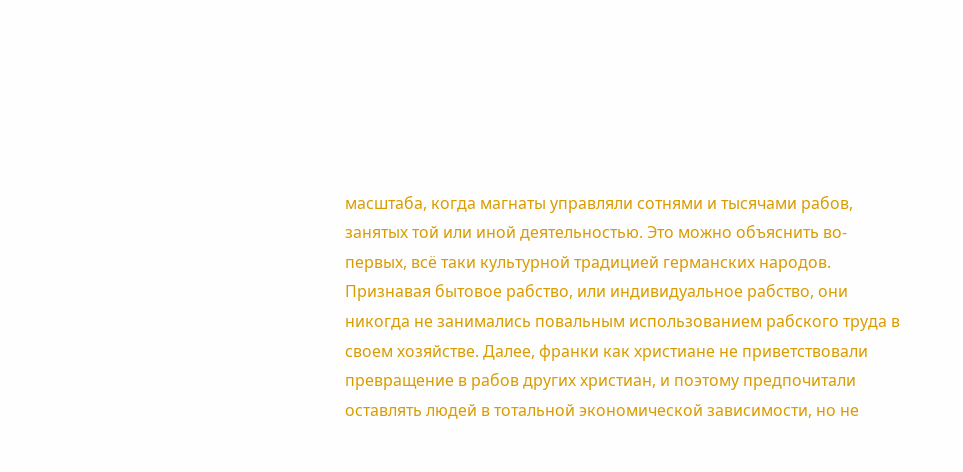масштаба, когда магнаты управляли сотнями и тысячами рабов, занятых той или иной деятельностью. Это можно объяснить во-первых, всё таки культурной традицией германских народов. Признавая бытовое рабство, или индивидуальное рабство, они никогда не занимались повальным использованием рабского труда в своем хозяйстве. Далее, франки как христиане не приветствовали превращение в рабов других христиан, и поэтому предпочитали оставлять людей в тотальной экономической зависимости, но не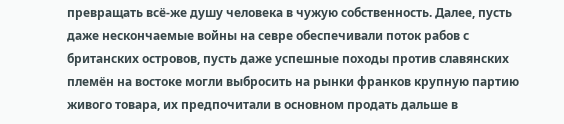превращать всё-же душу человека в чужую собственность. Далее, пусть даже нескончаемые войны на севре обеспечивали поток рабов с британских островов, пусть даже успешные походы против славянских племён на востоке могли выбросить на рынки франков крупную партию живого товара, их предпочитали в основном продать дальше в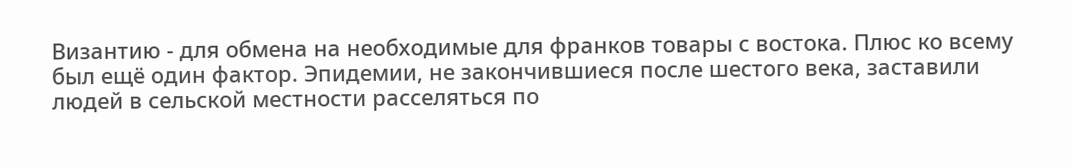Византию - для обмена на необходимые для франков товары с востока. Плюс ко всему был ещё один фактор. Эпидемии, не закончившиеся после шестого века, заставили людей в сельской местности расселяться по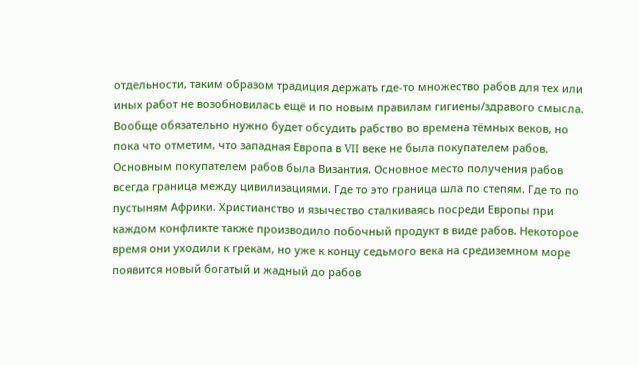отдельности, таким образом традиция держать где-то множество рабов для тех или иных работ не возобновилась ещё и по новым правилам гигиены/здравого смысла.
Вообще обязательно нужно будет обсудить рабство во времена тёмных веков, но пока что отметим, что западная Европа в VII веке не была покупателем рабов. Основным покупателем рабов была Византия. Основное место получения рабов всегда граница между цивилизациями. Где то это граница шла по степям. Где то по пустыням Африки. Христианство и язычество сталкиваясь посреди Европы при каждом конфликте также производило побочный продукт в виде рабов. Некоторое время они уходили к грекам, но уже к концу седьмого века на средиземном море появится новый богатый и жадный до рабов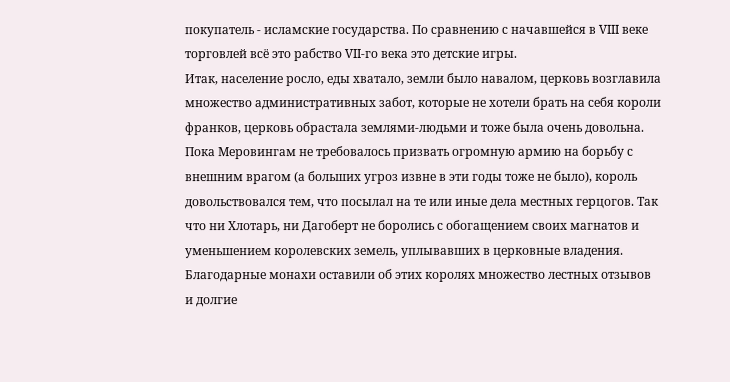покупатель - исламские государства. По сравнению с начавшейся в VIII веке торговлей всё это рабство VII-го века это детские игры.
Итак, население росло, еды хватало, земли было навалом, церковь возглавила множество административных забот, которые не хотели брать на себя короли франков, церковь обрастала землями-людьми и тоже была очень довольна. Пока Меровингам не требовалось призвать огромную армию на борьбу с внешним врагом (а больших угроз извне в эти годы тоже не было), король довольствовался тем, что посылал на те или иные дела местных герцогов. Так что ни Хлотарь, ни Дагоберт не боролись с обогащением своих магнатов и уменьшением королевских земель, уплывавших в церковные владения. Благодарные монахи оставили об этих королях множество лестных отзывов и долгие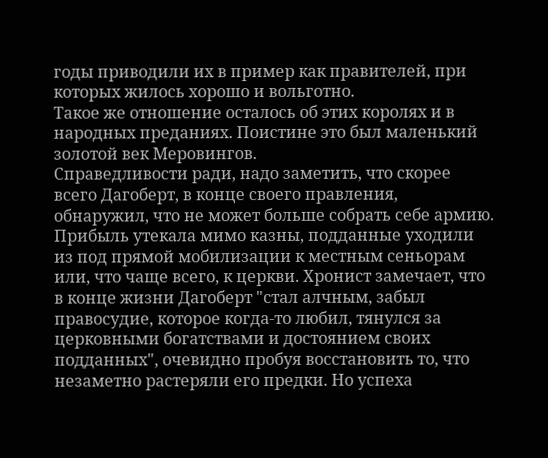годы приводили их в пример как правителей, при которых жилось хорошо и вольготно.
Такое же отношение осталось об этих королях и в народных преданиях. Поистине это был маленький золотой век Меровингов.
Справедливости ради, надо заметить, что скорее всего Дагоберт, в конце своего правления, обнаружил, что не может больше собрать себе армию. Прибыль утекала мимо казны, подданные уходили из под прямой мобилизации к местным сеньорам или, что чаще всего, к церкви. Хронист замечает, что в конце жизни Дагоберт "стал алчным, забыл правосудие, которое когда-то любил, тянулся за церковными богатствами и достоянием своих подданных", очевидно пробуя восстановить то, что незаметно растеряли его предки. Но успеха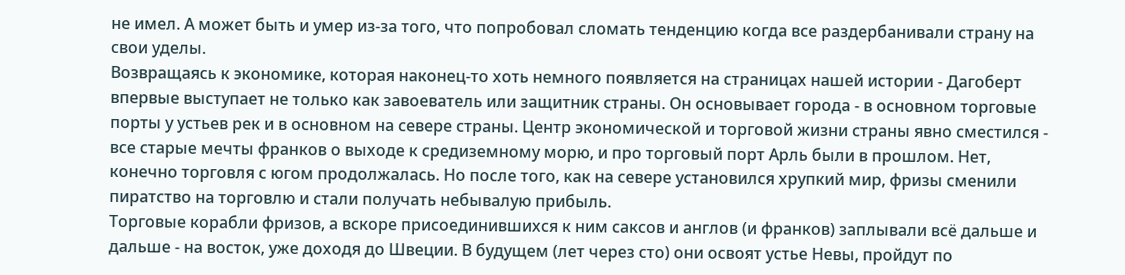не имел. А может быть и умер из-за того, что попробовал сломать тенденцию когда все раздербанивали страну на свои уделы.
Возвращаясь к экономике, которая наконец-то хоть немного появляется на страницах нашей истории - Дагоберт впервые выступает не только как завоеватель или защитник страны. Он основывает города - в основном торговые порты у устьев рек и в основном на севере страны. Центр экономической и торговой жизни страны явно сместился - все старые мечты франков о выходе к средиземному морю, и про торговый порт Арль были в прошлом. Нет, конечно торговля с югом продолжалась. Но после того, как на севере установился хрупкий мир, фризы сменили пиратство на торговлю и стали получать небывалую прибыль.
Торговые корабли фризов, а вскоре присоединившихся к ним саксов и англов (и франков) заплывали всё дальше и дальше - на восток, уже доходя до Швеции. В будущем (лет через сто) они освоят устье Невы, пройдут по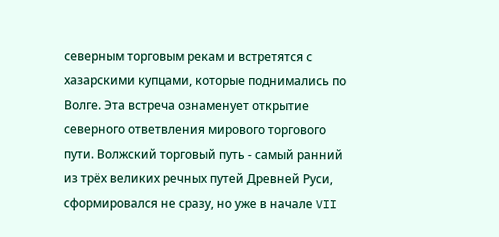северным торговым рекам и встретятся с хазарскими купцами, которые поднимались по Волге. Эта встреча ознаменует открытие северного ответвления мирового торгового пути. Волжский торговый путь - самый ранний из трёх великих речных путей Древней Руси, сформировался не сразу, но уже в начале VII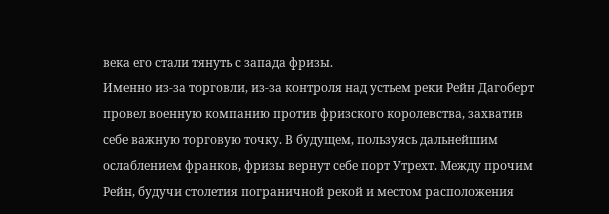века его стали тянуть с запада фризы.
Именно из-за торговли, из-за контроля над устьем реки Рейн Дагоберт провел военную компанию против фризского королевства, захватив себе важную торговую точку. В будущем, пользуясь дальнейшим ослаблением франков, фризы вернут себе порт Утрехт. Между прочим Рейн, будучи столетия пограничной рекой и местом расположения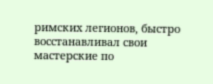римских легионов, быстро восстанавливал свои мастерские по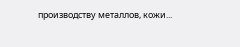производству металлов, кожи...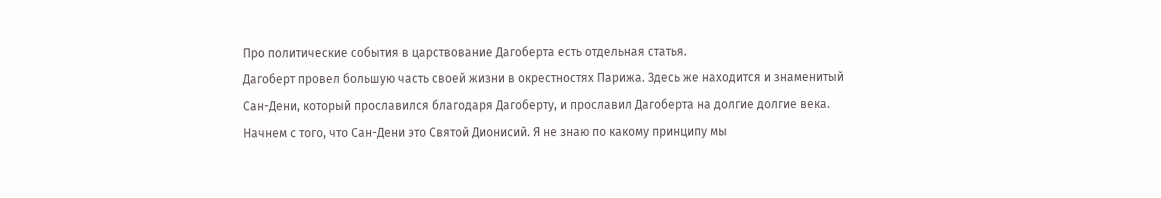Про политические события в царствование Дагоберта есть отдельная статья.
Дагоберт провел большую часть своей жизни в окрестностях Парижа. Здесь же находится и знаменитый Сан-Дени, который прославился благодаря Дагоберту, и прославил Дагоберта на долгие долгие века.
Начнем с того, что Сан-Дени это Святой Дионисий. Я не знаю по какому принципу мы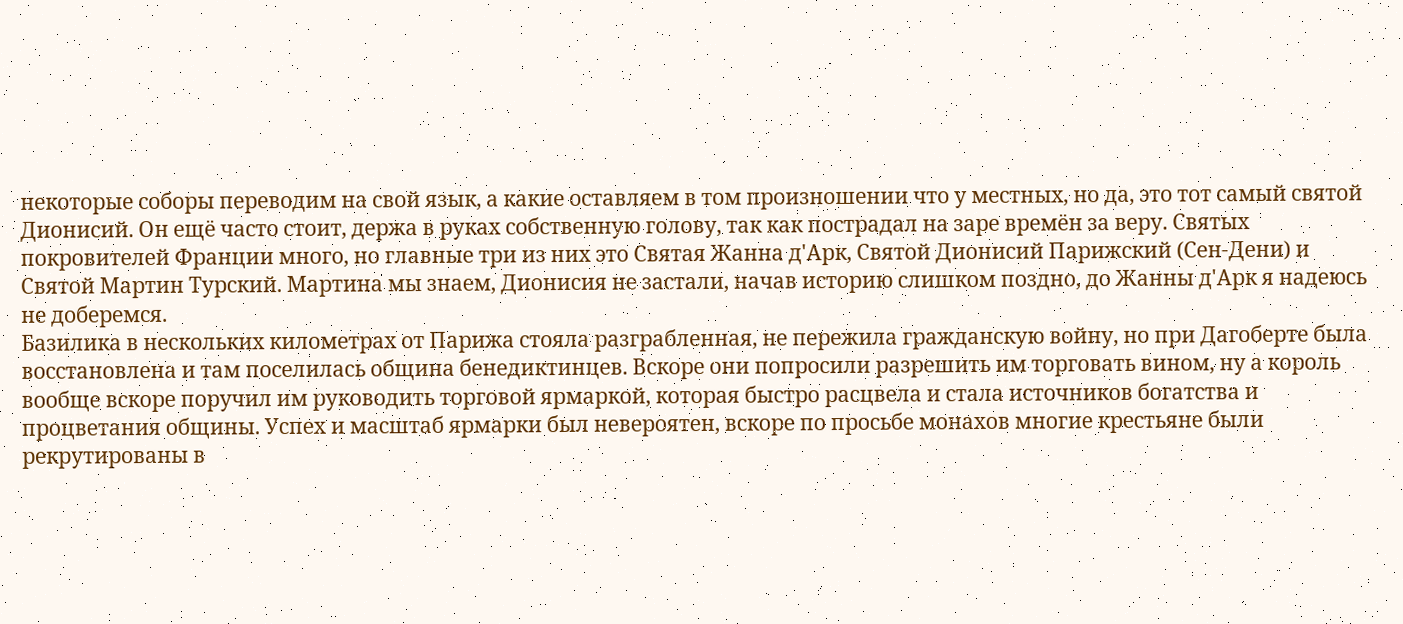некоторые соборы переводим на свой язык, а какие оставляем в том произношении что у местных, но да, это тот самый святой Дионисий. Он ещё часто стоит, держа в руках собственную голову, так как пострадал на заре времён за веру. Святых покровителей Франции много, но главные три из них это Святая Жанна д'Арк, Святой Дионисий Парижский (Сен-Дени) и Святой Мартин Турский. Мартина мы знаем, Дионисия не застали, начав историю слишком поздно, до Жанны д'Арк я надеюсь не доберемся.
Базилика в нескольких километрах от Парижа стояла разграбленная, не пережила гражданскую войну, но при Дагоберте была восстановлена и там поселилась община бенедиктинцев. Вскоре они попросили разрешить им торговать вином, ну а король вообще вскоре поручил им руководить торговой ярмаркой, которая быстро расцвела и стала источников богатства и процветания общины. Успех и масштаб ярмарки был невероятен, вскоре по просьбе монахов многие крестьяне были рекрутированы в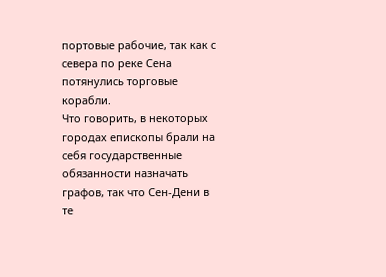портовые рабочие, так как с севера по реке Сена потянулись торговые корабли.
Что говорить, в некоторых городах епископы брали на себя государственные обязанности назначать графов, так что Сен-Дени в те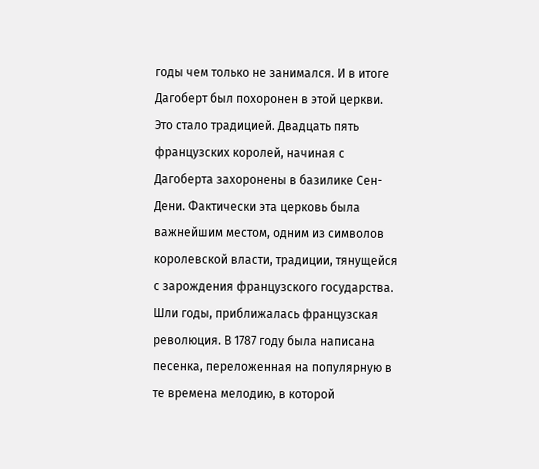годы чем только не занимался. И в итоге Дагоберт был похоронен в этой церкви. Это стало традицией. Двадцать пять французских королей, начиная с Дагоберта захоронены в базилике Сен-Дени. Фактически эта церковь была важнейшим местом, одним из символов королевской власти, традиции, тянущейся с зарождения французского государства.
Шли годы, приближалась французская революция. В 1787 году была написана песенка, переложенная на популярную в те времена мелодию, в которой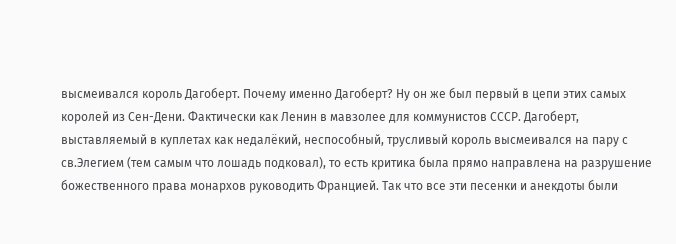высмеивался король Дагоберт. Почему именно Дагоберт? Ну он же был первый в цепи этих самых королей из Сен-Дени. Фактически как Ленин в мавзолее для коммунистов СССР. Дагоберт, выставляемый в куплетах как недалёкий, неспособный, трусливый король высмеивался на пару с св.Элегием (тем самым что лошадь подковал), то есть критика была прямо направлена на разрушение божественного права монархов руководить Францией. Так что все эти песенки и анекдоты были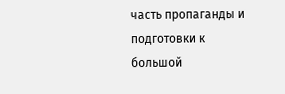часть пропаганды и подготовки к большой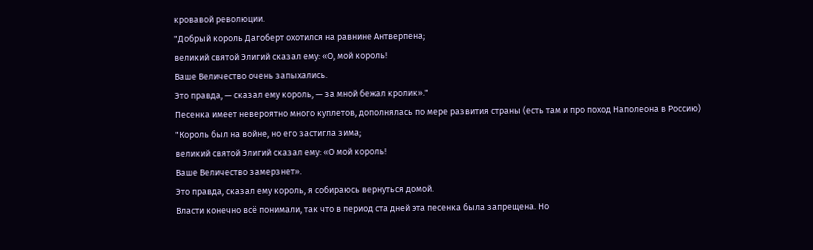кровавой революции.
"Добрый король Дагоберт охотился на равнине Антверпена;
великий святой Элигий сказал ему: «О, мой король!
Ваше Величество очень запыхались.
Это правда, — сказал ему король, — за мной бежал кролик»."
Песенка имеет невероятно много куплетов, дополнялась по мере развития страны (есть там и про поход Наполеона в Россию)
"Король был на войне, но его застигла зима;
великий святой Элигий сказал ему: «О мой король!
Ваше Величество замерзнет».
Это правда, сказал ему король, я собираюсь вернуться домой.
Власти конечно всё понимали, так что в период ста дней эта песенка была запрещена. Но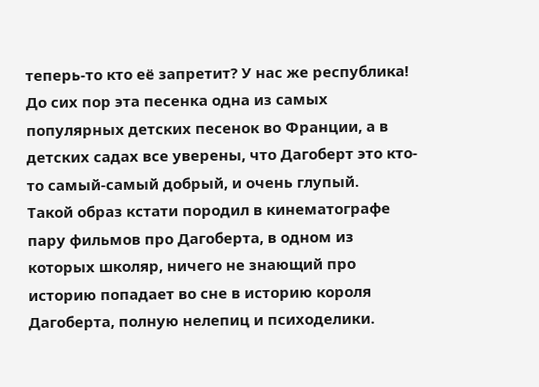теперь-то кто её запретит? У нас же республика! До сих пор эта песенка одна из самых популярных детских песенок во Франции, а в детских садах все уверены, что Дагоберт это кто-то самый-самый добрый, и очень глупый.
Такой образ кстати породил в кинематографе пару фильмов про Дагоберта, в одном из которых школяр, ничего не знающий про историю попадает во сне в историю короля Дагоберта, полную нелепиц и психоделики.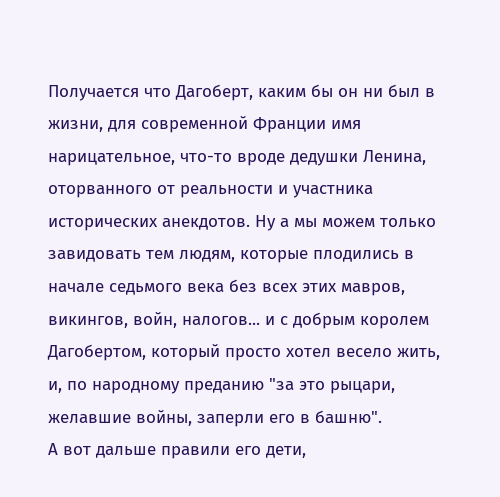Получается что Дагоберт, каким бы он ни был в жизни, для современной Франции имя нарицательное, что-то вроде дедушки Ленина, оторванного от реальности и участника исторических анекдотов. Ну а мы можем только завидовать тем людям, которые плодились в начале седьмого века без всех этих мавров, викингов, войн, налогов... и с добрым королем Дагобертом, который просто хотел весело жить, и, по народному преданию "за это рыцари, желавшие войны, заперли его в башню".
А вот дальше правили его дети,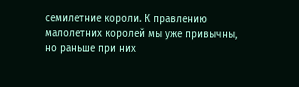семилетние короли. К правлению малолетних королей мы уже привычны, но раньше при них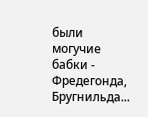были могучие бабки - Фредегонда, Бругнильда...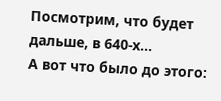Посмотрим, что будет дальше, в 640-х...
А вот что было до этого: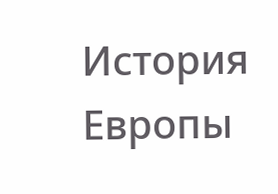История Европы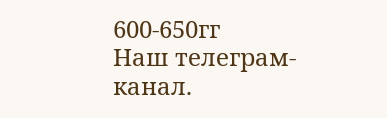600-650гг
Наш телеграм-канал.